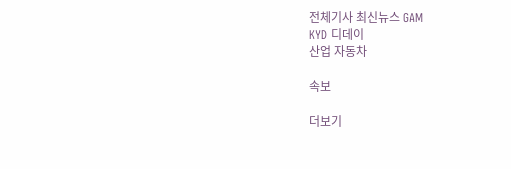전체기사 최신뉴스 GAM
KYD 디데이
산업 자동차

속보

더보기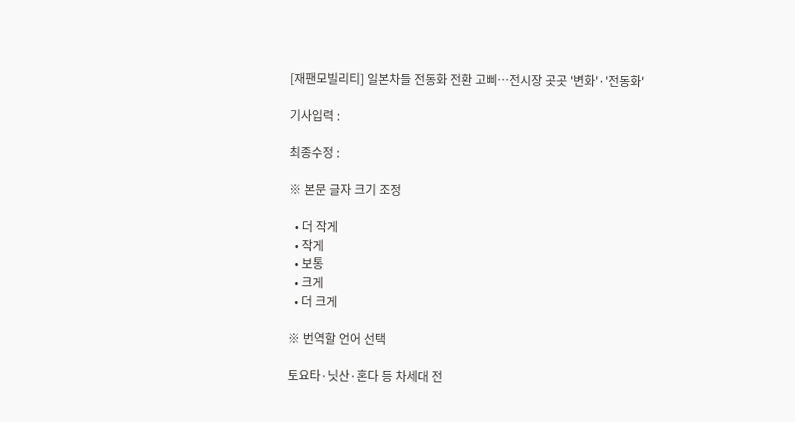[재팬모빌리티] 일본차들 전동화 전환 고삐…전시장 곳곳 '변화'·'전동화'

기사입력 :

최종수정 :

※ 본문 글자 크기 조정

  • 더 작게
  • 작게
  • 보통
  • 크게
  • 더 크게

※ 번역할 언어 선택

토요타·닛산·혼다 등 차세대 전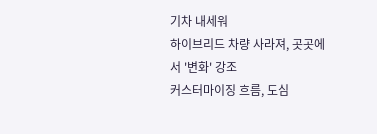기차 내세워
하이브리드 차량 사라져, 곳곳에서 '변화' 강조
커스터마이징 흐름, 도심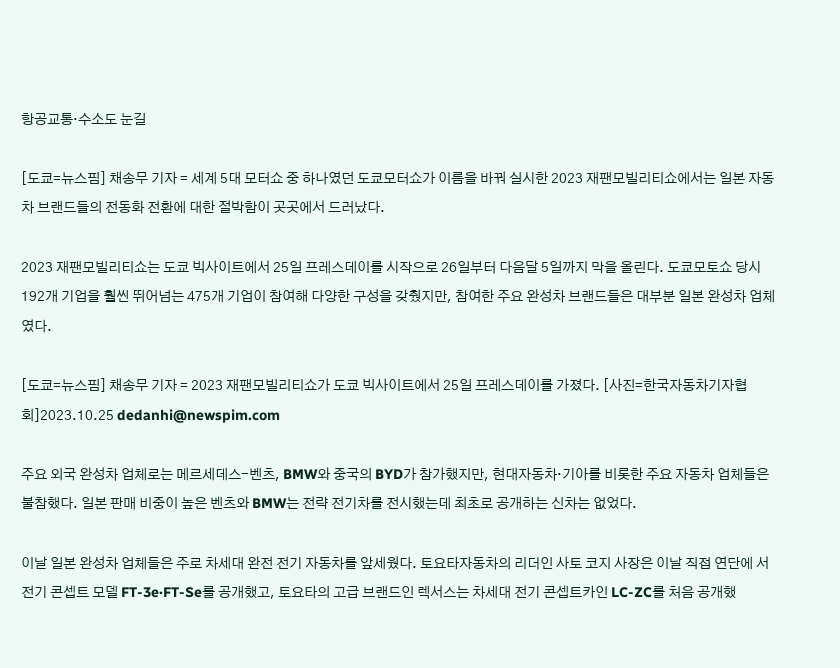항공교통·수소도 눈길

[도쿄=뉴스핌] 채송무 기자 = 세계 5대 모터쇼 중 하나였던 도쿄모터쇼가 이름을 바꿔 실시한 2023 재팬모빌리티쇼에서는 일본 자동차 브랜드들의 전동화 전환에 대한 절박함이 곳곳에서 드러났다.

2023 재팬모빌리티쇼는 도쿄 빅사이트에서 25일 프레스데이를 시작으로 26일부터 다음달 5일까지 막을 올린다. 도쿄모토쇼 당시 192개 기업을 훨씬 뛰어넘는 475개 기업이 참여해 다양한 구성을 갖췄지만, 참여한 주요 완성차 브랜드들은 대부분 일본 완성차 업체였다.

[도쿄=뉴스핌] 채송무 기자 = 2023 재팬모빌리티쇼가 도쿄 빅사이트에서 25일 프레스데이를 가졌다. [사진=한국자동차기자협회]2023.10.25 dedanhi@newspim.com

주요 외국 완성차 업체로는 메르세데스-벤츠, BMW와 중국의 BYD가 참가했지만, 현대자동차·기아를 비롯한 주요 자동차 업체들은 불참했다. 일본 판매 비중이 높은 벤츠와 BMW는 전략 전기차를 전시했는데 최초로 공개하는 신차는 없었다.

이날 일본 완성차 업체들은 주로 차세대 완전 전기 자동차를 앞세웠다. 토요타자동차의 리더인 사토 코지 사장은 이날 직접 연단에 서 전기 콘셉트 모델 FT-3e·FT-Se를 공개했고, 토요타의 고급 브랜드인 렉서스는 차세대 전기 콘셉트카인 LC-ZC를 처음 공개했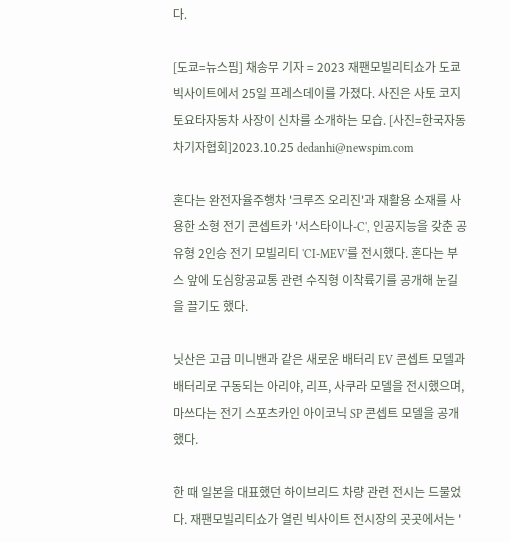다.

[도쿄=뉴스핌] 채송무 기자 = 2023 재팬모빌리티쇼가 도쿄 빅사이트에서 25일 프레스데이를 가졌다. 사진은 사토 코지 토요타자동차 사장이 신차를 소개하는 모습. [사진=한국자동차기자협회]2023.10.25 dedanhi@newspim.com

혼다는 완전자율주행차 '크루즈 오리진'과 재활용 소재를 사용한 소형 전기 콘셉트카 '서스타이나-C', 인공지능을 갖춘 공유형 2인승 전기 모빌리티 'CI-MEV'를 전시했다. 혼다는 부스 앞에 도심항공교통 관련 수직형 이착륙기를 공개해 눈길을 끌기도 했다.

닛산은 고급 미니밴과 같은 새로운 배터리 EV 콘셉트 모델과 배터리로 구동되는 아리야, 리프, 사쿠라 모델을 전시했으며, 마쓰다는 전기 스포츠카인 아이코닉 SP 콘셉트 모델을 공개했다.

한 때 일본을 대표했던 하이브리드 차량 관련 전시는 드물었다. 재팬모빌리티쇼가 열린 빅사이트 전시장의 곳곳에서는 '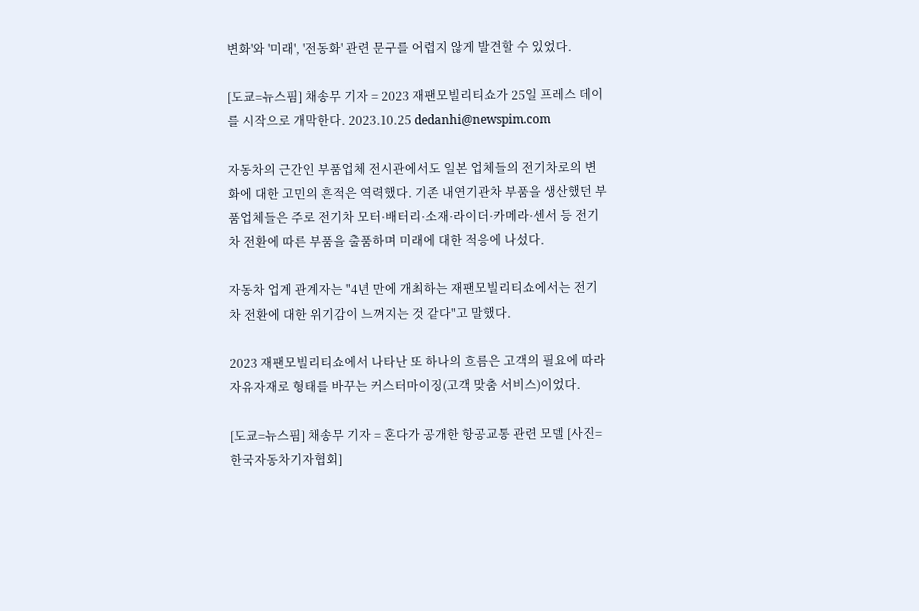변화'와 '미래', '전동화' 관련 문구를 어렵지 않게 발견할 수 있었다.

[도쿄=뉴스핌] 채송무 기자 = 2023 재팬모빌리티쇼가 25일 프레스 데이를 시작으로 개막한다. 2023.10.25 dedanhi@newspim.com

자동차의 근간인 부품업체 전시관에서도 일본 업체들의 전기차로의 변화에 대한 고민의 흔적은 역력했다. 기존 내연기관차 부품을 생산했던 부품업체들은 주로 전기차 모터·배터리·소재·라이더·카메라·센서 등 전기차 전환에 따른 부품을 출품하며 미래에 대한 적응에 나섰다.

자동차 업계 관계자는 "4년 만에 개최하는 재팬모빌리티쇼에서는 전기차 전환에 대한 위기감이 느껴지는 것 같다"고 말했다.

2023 재팬모빌리티쇼에서 나타난 또 하나의 흐름은 고객의 필요에 따라 자유자재로 형태를 바꾸는 커스터마이징(고객 맞춤 서비스)이었다.

[도쿄=뉴스핌] 채송무 기자 = 혼다가 공개한 항공교통 관련 모델 [사진=한국자동차기자협회]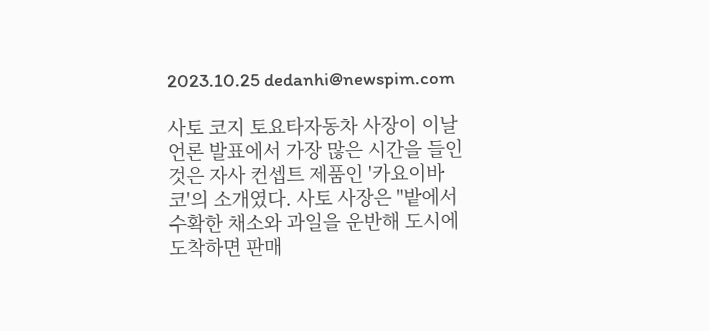2023.10.25 dedanhi@newspim.com

사토 코지 토요타자동차 사장이 이날 언론 발표에서 가장 많은 시간을 들인 것은 자사 컨셉트 제품인 '카요이바코'의 소개였다. 사토 사장은 "밭에서 수확한 채소와 과일을 운반해 도시에 도착하면 판매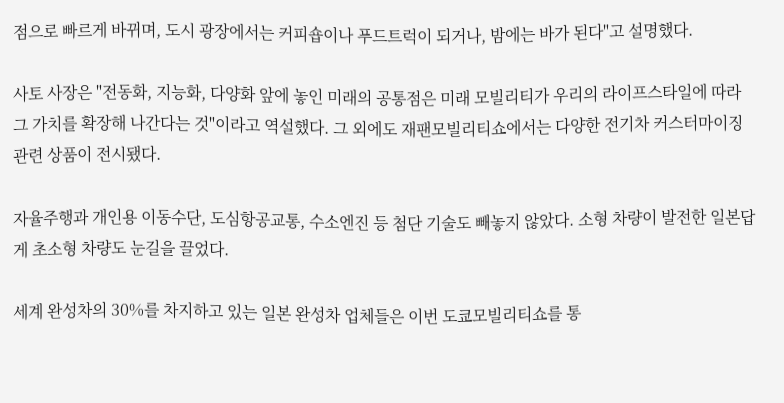점으로 빠르게 바뀌며, 도시 광장에서는 커피숍이나 푸드트럭이 되거나, 밤에는 바가 된다"고 설명했다.

사토 사장은 "전동화, 지능화, 다양화 앞에 놓인 미래의 공통점은 미래 모빌리티가 우리의 라이프스타일에 따라 그 가치를 확장해 나간다는 것"이라고 역설했다. 그 외에도 재팬모빌리티쇼에서는 다양한 전기차 커스터마이징 관련 상품이 전시됐다.

자율주행과 개인용 이동수단, 도심항공교통, 수소엔진 등 첨단 기술도 빼놓지 않았다. 소형 차량이 발전한 일본답게 초소형 차량도 눈길을 끌었다.

세계 완성차의 30%를 차지하고 있는 일본 완성차 업체들은 이번 도쿄모빌리티쇼를 통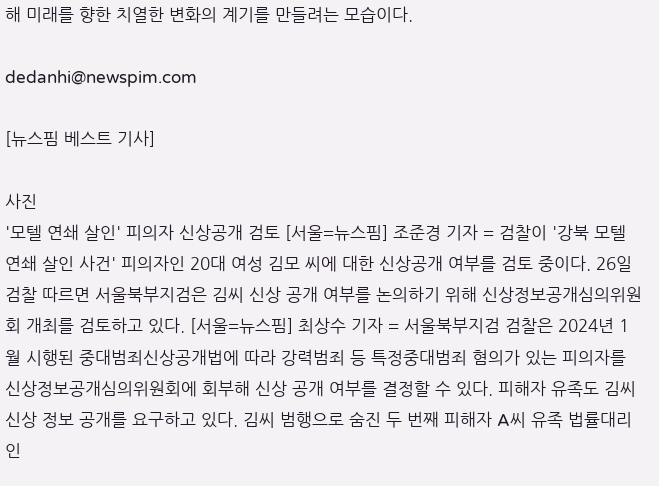해 미래를 향한 치열한 변화의 계기를 만들려는 모습이다.

dedanhi@newspim.com

[뉴스핌 베스트 기사]

사진
'모텔 연쇄 살인' 피의자 신상공개 검토 [서울=뉴스핌] 조준경 기자 = 검찰이 '강북 모텔 연쇄 살인 사건' 피의자인 20대 여성 김모 씨에 대한 신상공개 여부를 검토 중이다. 26일 검찰 따르면 서울북부지검은 김씨 신상 공개 여부를 논의하기 위해 신상정보공개심의위원회 개최를 검토하고 있다. [서울=뉴스핌] 최상수 기자 = 서울북부지검 검찰은 2024년 1월 시행된 중대범죄신상공개법에 따라 강력범죄 등 특정중대범죄 혐의가 있는 피의자를 신상정보공개심의위원회에 회부해 신상 공개 여부를 결정할 수 있다. 피해자 유족도 김씨 신상 정보 공개를 요구하고 있다. 김씨 범행으로 숨진 두 번째 피해자 A씨 유족 법률대리인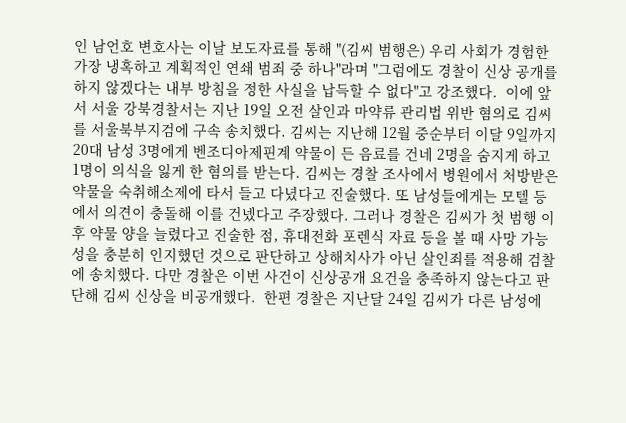인 남언호 변호사는 이날 보도자료를 통해 "(김씨 범행은) 우리 사회가 경험한 가장 냉혹하고 계획적인 연쇄 범죄 중 하나"라며 "그럼에도 경찰이 신상 공개를 하지 않겠다는 내부 방침을 정한 사실을 납득할 수 없다"고 강조했다.  이에 앞서 서울 강북경찰서는 지난 19일 오전 살인과 마약류 관리법 위반 혐의로 김씨를 서울북부지검에 구속 송치했다. 김씨는 지난해 12월 중순부터 이달 9일까지 20대 남성 3명에게 벤조디아제핀계 약물이 든 음료를 건네 2명을 숨지게 하고 1명이 의식을 잃게 한 혐의를 받는다. 김씨는 경찰 조사에서 병원에서 처방받은 약물을 숙취해소제에 타서 들고 다녔다고 진술했다. 또 남성들에게는 모텔 등에서 의견이 충돌해 이를 건넸다고 주장했다. 그러나 경찰은 김씨가 첫 범행 이후 약물 양을 늘렸다고 진술한 점, 휴대전화 포렌식 자료 등을 볼 때 사망 가능성을 충분히 인지했던 것으로 판단하고 상해치사가 아닌 살인죄를 적용해 검찰에 송치했다. 다만 경찰은 이번 사건이 신상공개 요건을 충족하지 않는다고 판단해 김씨 신상을 비공개했다.  한편 경찰은 지난달 24일 김씨가 다른 남성에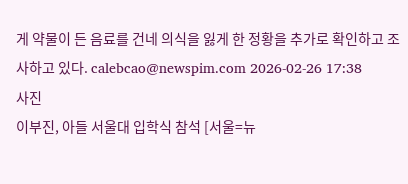게 약물이 든 음료를 건네 의식을 잃게 한 정황을 추가로 확인하고 조사하고 있다. calebcao@newspim.com 2026-02-26 17:38
사진
이부진, 아들 서울대 입학식 참석 [서울=뉴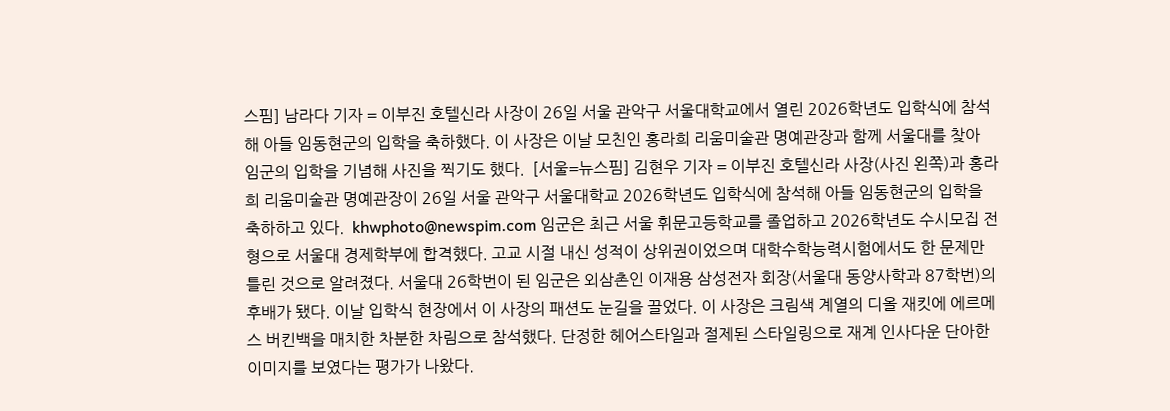스핌] 남라다 기자 = 이부진 호텔신라 사장이 26일 서울 관악구 서울대학교에서 열린 2026학년도 입학식에 참석해 아들 임동현군의 입학을 축하했다. 이 사장은 이날 모친인 홍라희 리움미술관 명예관장과 함께 서울대를 찾아 임군의 입학을 기념해 사진을 찍기도 했다.  [서울=뉴스핌] 김현우 기자 = 이부진 호텔신라 사장(사진 왼쪽)과 홍라희 리움미술관 명예관장이 26일 서울 관악구 서울대학교 2026학년도 입학식에 참석해 아들 임동현군의 입학을 축하하고 있다.  khwphoto@newspim.com 임군은 최근 서울 휘문고등학교를 졸업하고 2026학년도 수시모집 전형으로 서울대 경제학부에 합격했다. 고교 시절 내신 성적이 상위권이었으며 대학수학능력시험에서도 한 문제만 틀린 것으로 알려졌다. 서울대 26학번이 된 임군은 외삼촌인 이재용 삼성전자 회장(서울대 동양사학과 87학번)의 후배가 됐다. 이날 입학식 현장에서 이 사장의 패션도 눈길을 끌었다. 이 사장은 크림색 계열의 디올 재킷에 에르메스 버킨백을 매치한 차분한 차림으로 참석했다. 단정한 헤어스타일과 절제된 스타일링으로 재계 인사다운 단아한 이미지를 보였다는 평가가 나왔다.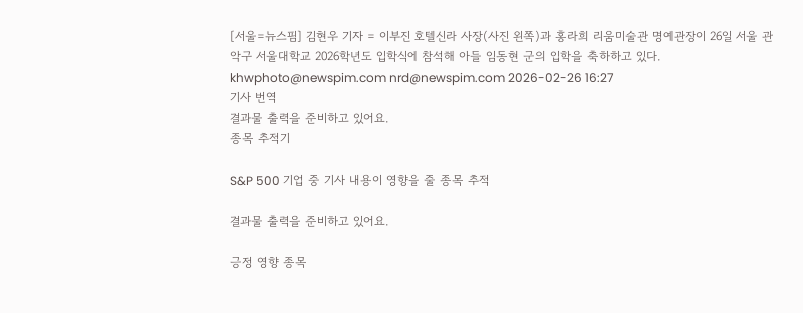[서울=뉴스핌] 김현우 기자 = 이부진 호텔신라 사장(사진 왼쪽)과 홍라희 리움미술관 명예관장이 26일 서울 관악구 서울대학교 2026학년도 입학식에 참석해 아들 임동현 군의 입학을 축하하고 있다. khwphoto@newspim.com nrd@newspim.com 2026-02-26 16:27
기사 번역
결과물 출력을 준비하고 있어요.
종목 추적기

S&P 500 기업 중 기사 내용이 영향을 줄 종목 추적

결과물 출력을 준비하고 있어요.

긍정 영향 종목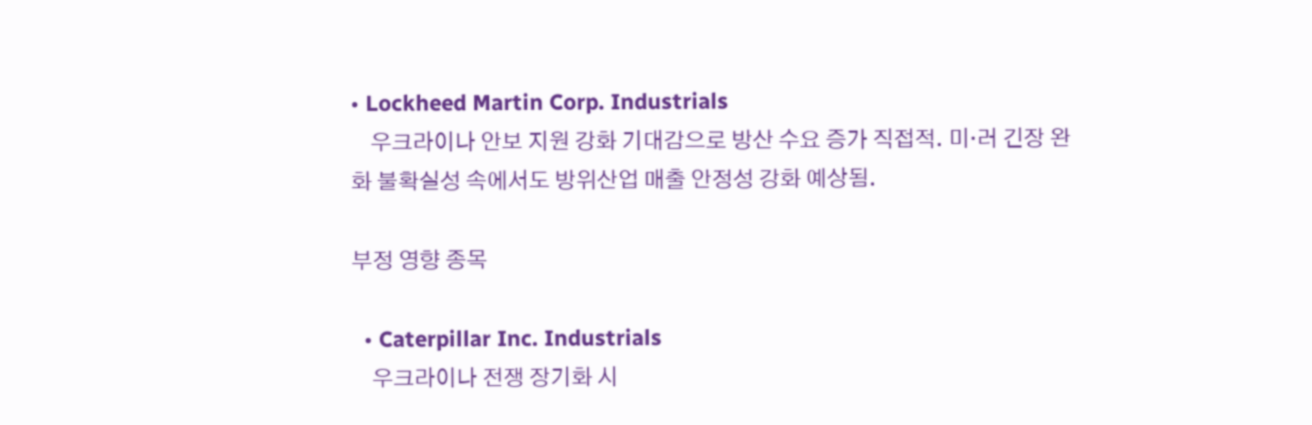• Lockheed Martin Corp. Industrials
    우크라이나 안보 지원 강화 기대감으로 방산 수요 증가 직접적. 미·러 긴장 완화 불확실성 속에서도 방위산업 매출 안정성 강화 예상됨.

부정 영향 종목

  • Caterpillar Inc. Industrials
    우크라이나 전쟁 장기화 시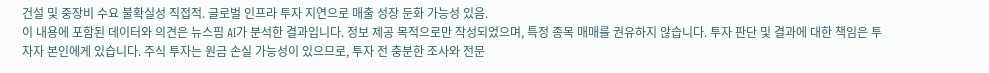건설 및 중장비 수요 불확실성 직접적. 글로벌 인프라 투자 지연으로 매출 성장 둔화 가능성 있음.
이 내용에 포함된 데이터와 의견은 뉴스핌 AI가 분석한 결과입니다. 정보 제공 목적으로만 작성되었으며, 특정 종목 매매를 권유하지 않습니다. 투자 판단 및 결과에 대한 책임은 투자자 본인에게 있습니다. 주식 투자는 원금 손실 가능성이 있으므로, 투자 전 충분한 조사와 전문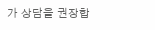가 상담을 권장합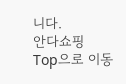니다.
안다쇼핑
Top으로 이동